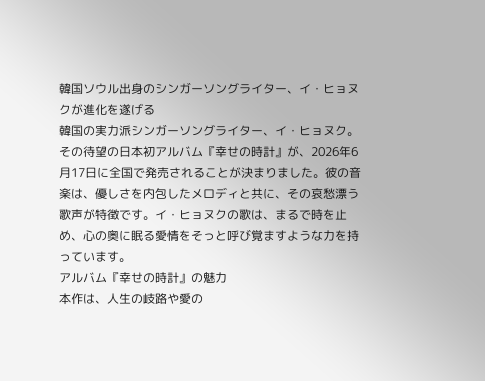韓国ソウル出身のシンガーソングライター、イ・ヒョヌクが進化を遂げる
韓国の実力派シンガーソングライター、イ・ヒョヌク。その待望の日本初アルバム『幸せの時計』が、2026年6月17日に全国で発売されることが決まりました。彼の音楽は、優しさを内包したメロディと共に、その哀愁漂う歌声が特徴です。イ・ヒョヌクの歌は、まるで時を止め、心の奥に眠る愛情をそっと呼び覚ますような力を持っています。
アルバム『幸せの時計』の魅力
本作は、人生の岐路や愛の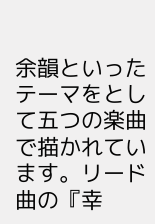余韻といったテーマをとして五つの楽曲で描かれています。リード曲の『幸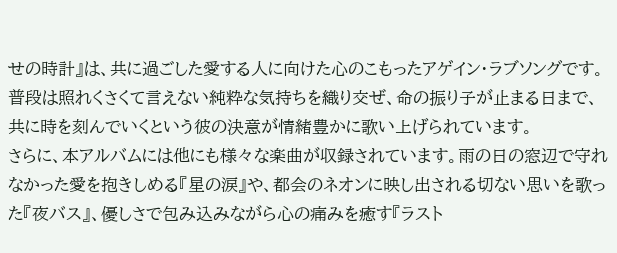せの時計』は、共に過ごした愛する人に向けた心のこもったアゲイン・ラブソングです。普段は照れくさくて言えない純粋な気持ちを織り交ぜ、命の振り子が止まる日まで、共に時を刻んでいくという彼の決意が情緒豊かに歌い上げられています。
さらに、本アルバムには他にも様々な楽曲が収録されています。雨の日の窓辺で守れなかった愛を抱きしめる『星の涙』や、都会のネオンに映し出される切ない思いを歌った『夜バス』、優しさで包み込みながら心の痛みを癒す『ラスト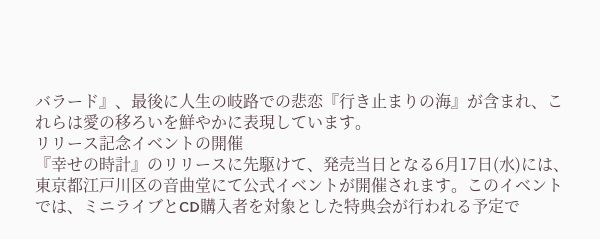バラード』、最後に人生の岐路での悲恋『行き止まりの海』が含まれ、これらは愛の移ろいを鮮やかに表現しています。
リリース記念イベントの開催
『幸せの時計』のリリースに先駆けて、発売当日となる6月17日(水)には、東京都江戸川区の音曲堂にて公式イベントが開催されます。このイベントでは、ミニライブとCD購入者を対象とした特典会が行われる予定で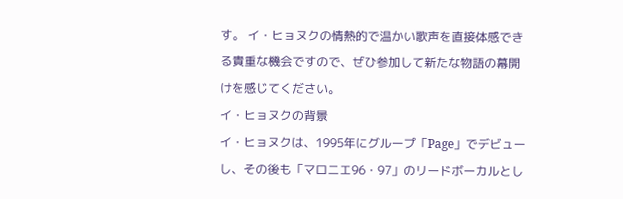す。 イ・ヒョヌクの情熱的で温かい歌声を直接体感できる貴重な機会ですので、ぜひ参加して新たな物語の幕開けを感じてください。
イ・ヒョヌクの背景
イ・ヒョヌクは、1995年にグループ「Page」でデビューし、その後も「マロニエ96・97」のリードボーカルとし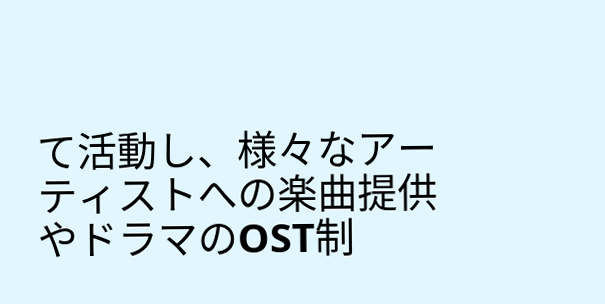て活動し、様々なアーティストへの楽曲提供やドラマのOST制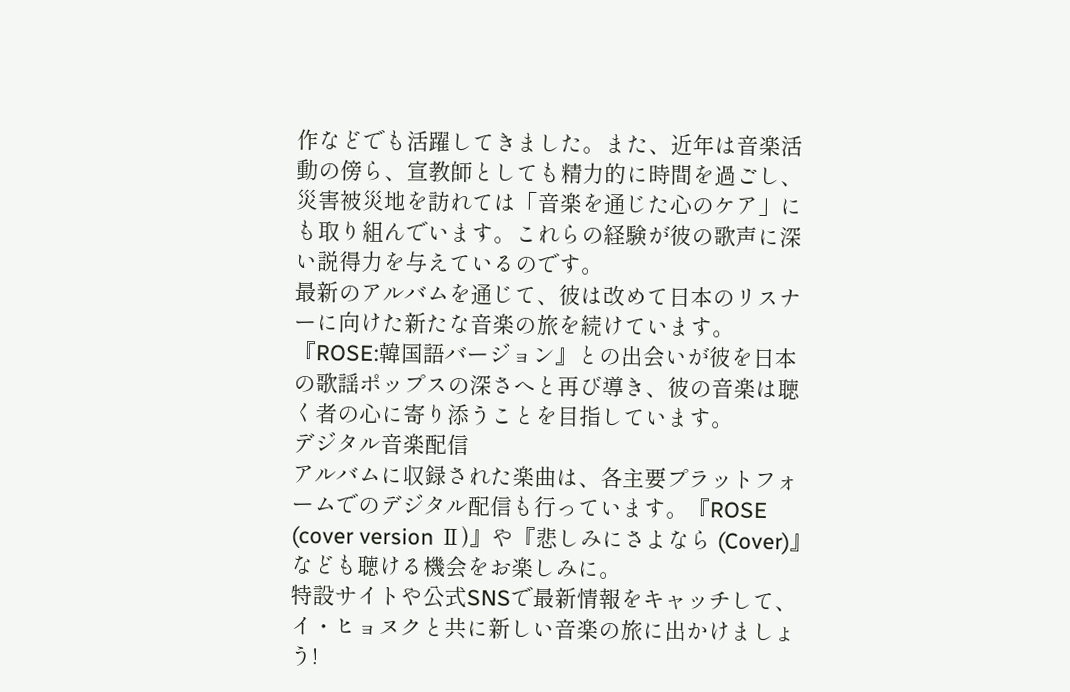作などでも活躍してきました。また、近年は音楽活動の傍ら、宣教師としても精力的に時間を過ごし、災害被災地を訪れては「音楽を通じた心のケア」にも取り組んでいます。これらの経験が彼の歌声に深い説得力を与えているのです。
最新のアルバムを通じて、彼は改めて日本のリスナーに向けた新たな音楽の旅を続けています。『ROSE:韓国語バージョン』との出会いが彼を日本の歌謡ポップスの深さへと再び導き、彼の音楽は聴く者の心に寄り添うことを目指しています。
デジタル音楽配信
アルバムに収録された楽曲は、各主要プラットフォームでのデジタル配信も行っています。『ROSE (cover version Ⅱ)』や『悲しみにさよなら (Cover)』なども聴ける機会をお楽しみに。
特設サイトや公式SNSで最新情報をキャッチして、イ・ヒョヌクと共に新しい音楽の旅に出かけましょう!